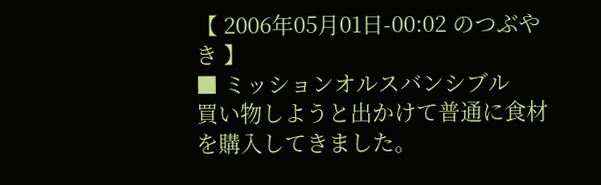【 2006年05月01日-00:02 のつぶやき 】
■ ミッションオルスバンシブル
買い物しようと出かけて普通に食材を購入してきました。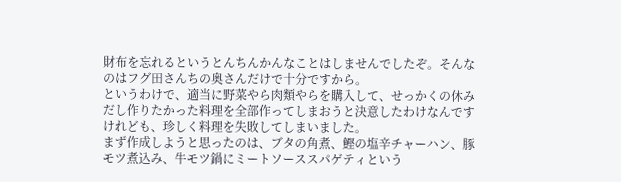財布を忘れるというとんちんかんなことはしませんでしたぞ。そんなのはフグ田さんちの奥さんだけで十分ですから。
というわけで、適当に野菜やら肉類やらを購入して、せっかくの休みだし作りたかった料理を全部作ってしまおうと決意したわけなんですけれども、珍しく料理を失敗してしまいました。
まず作成しようと思ったのは、ブタの角煮、鰹の塩辛チャーハン、豚モツ煮込み、牛モツ鍋にミートソーススパゲティという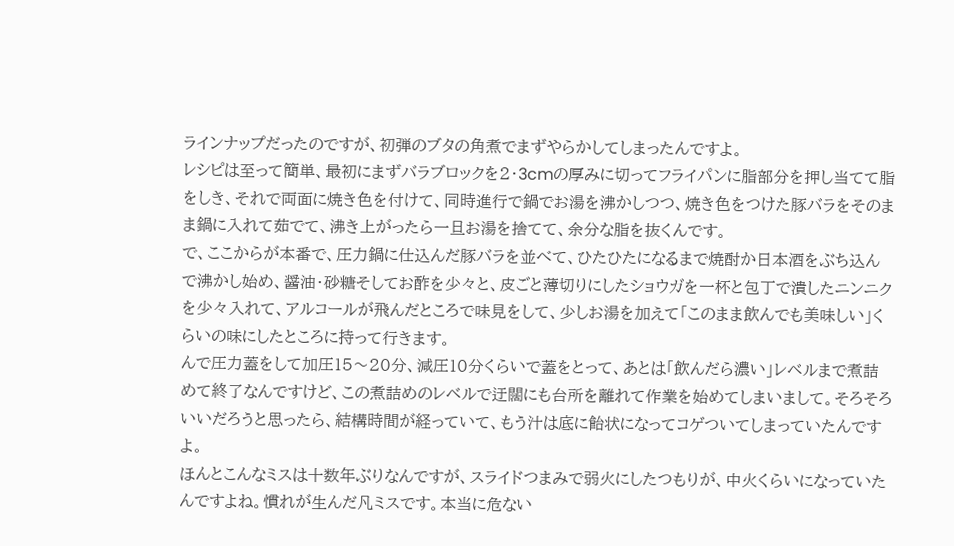ラインナップだったのですが、初弾のブタの角煮でまずやらかしてしまったんですよ。
レシピは至って簡単、最初にまずバラブロックを2・3cmの厚みに切ってフライパンに脂部分を押し当てて脂をしき、それで両面に焼き色を付けて、同時進行で鍋でお湯を沸かしつつ、焼き色をつけた豚バラをそのまま鍋に入れて茹でて、沸き上がったら一旦お湯を捨てて、余分な脂を抜くんです。
で、ここからが本番で、圧力鍋に仕込んだ豚バラを並べて、ひたひたになるまで焼酎か日本酒をぶち込んで沸かし始め、醤油・砂糖そしてお酢を少々と、皮ごと薄切りにしたショウガを一杯と包丁で潰したニンニクを少々入れて、アルコールが飛んだところで味見をして、少しお湯を加えて「このまま飲んでも美味しい」くらいの味にしたところに持って行きます。
んで圧力蓋をして加圧15〜20分、減圧10分くらいで蓋をとって、あとは「飲んだら濃い」レベルまで煮詰めて終了なんですけど、この煮詰めのレベルで迂闊にも台所を離れて作業を始めてしまいまして。そろそろいいだろうと思ったら、結構時間が経っていて、もう汁は底に飴状になってコゲついてしまっていたんですよ。
ほんとこんなミスは十数年ぶりなんですが、スライドつまみで弱火にしたつもりが、中火くらいになっていたんですよね。慣れが生んだ凡ミスです。本当に危ない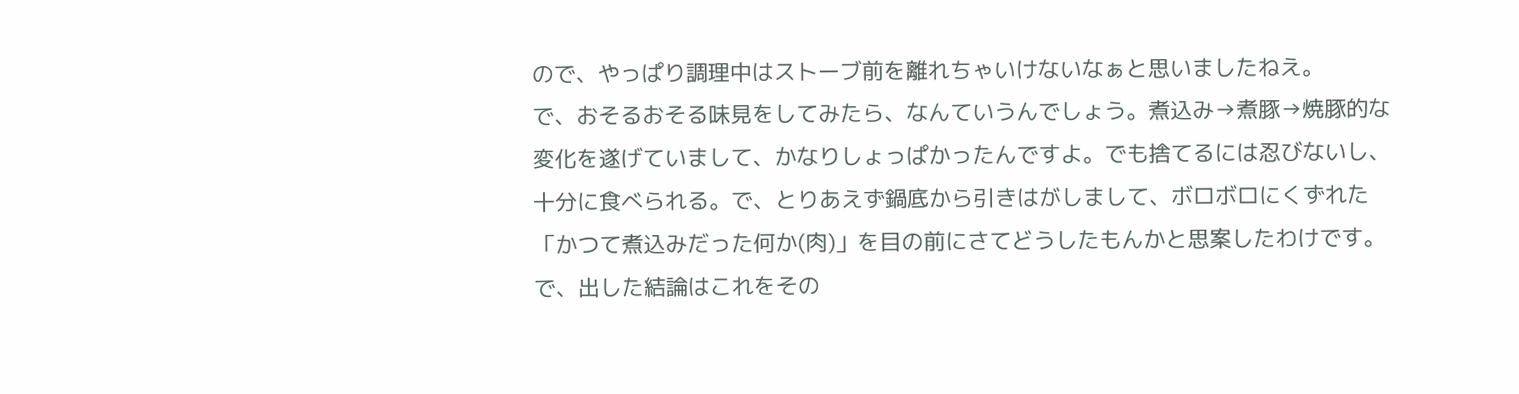ので、やっぱり調理中はストーブ前を離れちゃいけないなぁと思いましたねえ。
で、おそるおそる味見をしてみたら、なんていうんでしょう。煮込み→煮豚→焼豚的な変化を遂げていまして、かなりしょっぱかったんですよ。でも捨てるには忍びないし、十分に食べられる。で、とりあえず鍋底から引きはがしまして、ボロボロにくずれた「かつて煮込みだった何か(肉)」を目の前にさてどうしたもんかと思案したわけです。
で、出した結論はこれをその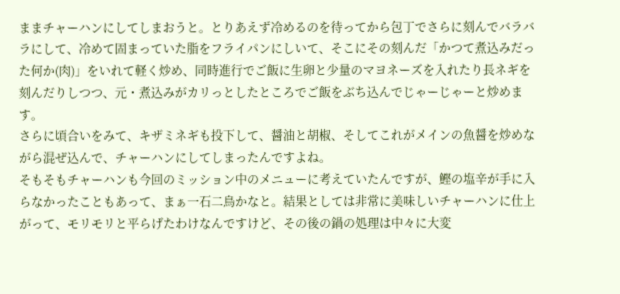ままチャーハンにしてしまおうと。とりあえず冷めるのを待ってから包丁でさらに刻んでバラバラにして、冷めて固まっていた脂をフライパンにしいて、そこにその刻んだ「かつて煮込みだった何か(肉)」をいれて軽く炒め、同時進行でご飯に生卵と少量のマヨネーズを入れたり長ネギを刻んだりしつつ、元・煮込みがカリっとしたところでご飯をぶち込んでじゃーじゃーと炒めます。
さらに頃合いをみて、キザミネギも投下して、醤油と胡椒、そしてこれがメインの魚醤を炒めながら混ぜ込んで、チャーハンにしてしまったんですよね。
そもそもチャーハンも今回のミッション中のメニューに考えていたんですが、鰹の塩辛が手に入らなかったこともあって、まぁ一石二鳥かなと。結果としては非常に美味しいチャーハンに仕上がって、モリモリと平らげたわけなんですけど、その後の鍋の処理は中々に大変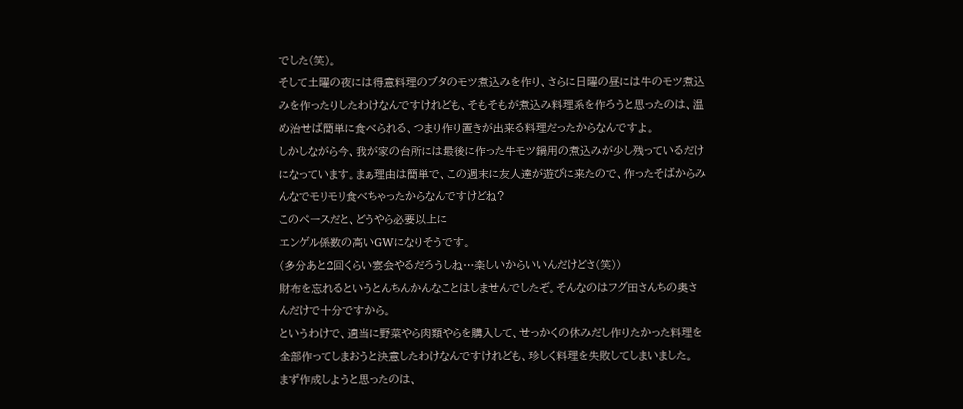でした(笑)。
そして土曜の夜には得意料理のブタのモツ煮込みを作り、さらに日曜の昼には牛のモツ煮込みを作ったりしたわけなんですけれども、そもそもが煮込み料理系を作ろうと思ったのは、温め治せば簡単に食べられる、つまり作り置きが出来る料理だったからなんですよ。
しかしながら今、我が家の台所には最後に作った牛モツ鍋用の煮込みが少し残っているだけになっています。まぁ理由は簡単で、この週末に友人達が遊びに来たので、作ったそばからみんなでモリモリ食べちゃったからなんですけどね?
このペースだと、どうやら必要以上に
エンゲル係数の高いGWになりそうです。
(多分あと2回くらい宴会やるだろうしね…楽しいからいいんだけどさ(笑))
財布を忘れるというとんちんかんなことはしませんでしたぞ。そんなのはフグ田さんちの奥さんだけで十分ですから。
というわけで、適当に野菜やら肉類やらを購入して、せっかくの休みだし作りたかった料理を全部作ってしまおうと決意したわけなんですけれども、珍しく料理を失敗してしまいました。
まず作成しようと思ったのは、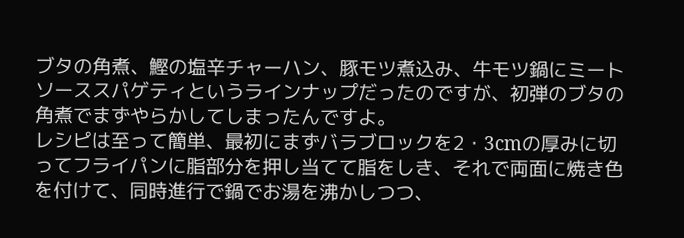ブタの角煮、鰹の塩辛チャーハン、豚モツ煮込み、牛モツ鍋にミートソーススパゲティというラインナップだったのですが、初弾のブタの角煮でまずやらかしてしまったんですよ。
レシピは至って簡単、最初にまずバラブロックを2・3cmの厚みに切ってフライパンに脂部分を押し当てて脂をしき、それで両面に焼き色を付けて、同時進行で鍋でお湯を沸かしつつ、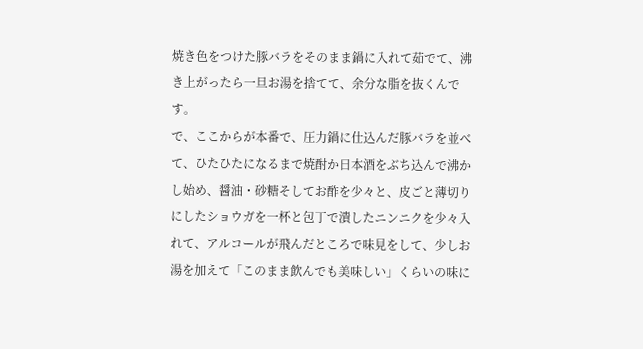焼き色をつけた豚バラをそのまま鍋に入れて茹でて、沸き上がったら一旦お湯を捨てて、余分な脂を抜くんです。
で、ここからが本番で、圧力鍋に仕込んだ豚バラを並べて、ひたひたになるまで焼酎か日本酒をぶち込んで沸かし始め、醤油・砂糖そしてお酢を少々と、皮ごと薄切りにしたショウガを一杯と包丁で潰したニンニクを少々入れて、アルコールが飛んだところで味見をして、少しお湯を加えて「このまま飲んでも美味しい」くらいの味に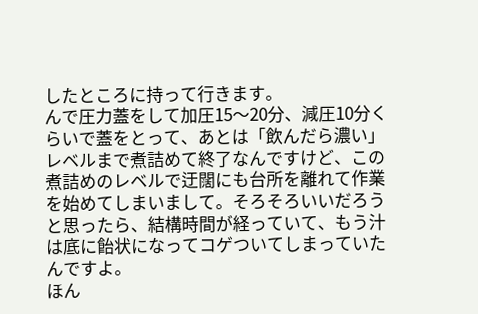したところに持って行きます。
んで圧力蓋をして加圧15〜20分、減圧10分くらいで蓋をとって、あとは「飲んだら濃い」レベルまで煮詰めて終了なんですけど、この煮詰めのレベルで迂闊にも台所を離れて作業を始めてしまいまして。そろそろいいだろうと思ったら、結構時間が経っていて、もう汁は底に飴状になってコゲついてしまっていたんですよ。
ほん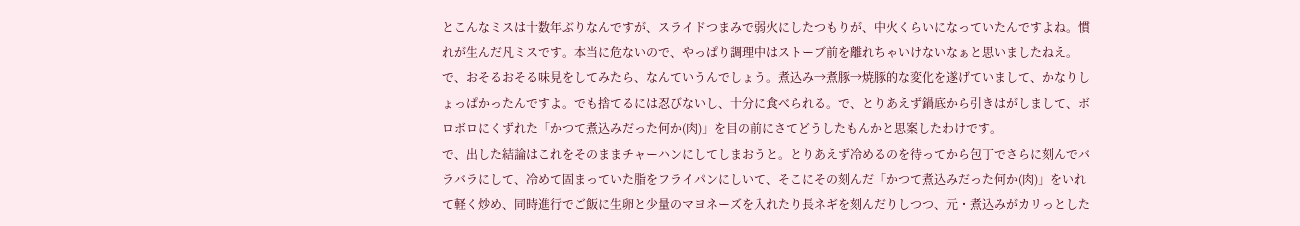とこんなミスは十数年ぶりなんですが、スライドつまみで弱火にしたつもりが、中火くらいになっていたんですよね。慣れが生んだ凡ミスです。本当に危ないので、やっぱり調理中はストーブ前を離れちゃいけないなぁと思いましたねえ。
で、おそるおそる味見をしてみたら、なんていうんでしょう。煮込み→煮豚→焼豚的な変化を遂げていまして、かなりしょっぱかったんですよ。でも捨てるには忍びないし、十分に食べられる。で、とりあえず鍋底から引きはがしまして、ボロボロにくずれた「かつて煮込みだった何か(肉)」を目の前にさてどうしたもんかと思案したわけです。
で、出した結論はこれをそのままチャーハンにしてしまおうと。とりあえず冷めるのを待ってから包丁でさらに刻んでバラバラにして、冷めて固まっていた脂をフライパンにしいて、そこにその刻んだ「かつて煮込みだった何か(肉)」をいれて軽く炒め、同時進行でご飯に生卵と少量のマヨネーズを入れたり長ネギを刻んだりしつつ、元・煮込みがカリっとした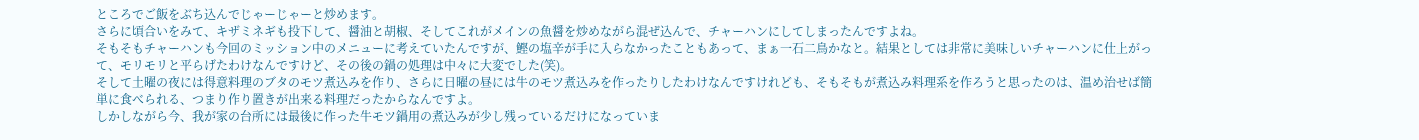ところでご飯をぶち込んでじゃーじゃーと炒めます。
さらに頃合いをみて、キザミネギも投下して、醤油と胡椒、そしてこれがメインの魚醤を炒めながら混ぜ込んで、チャーハンにしてしまったんですよね。
そもそもチャーハンも今回のミッション中のメニューに考えていたんですが、鰹の塩辛が手に入らなかったこともあって、まぁ一石二鳥かなと。結果としては非常に美味しいチャーハンに仕上がって、モリモリと平らげたわけなんですけど、その後の鍋の処理は中々に大変でした(笑)。
そして土曜の夜には得意料理のブタのモツ煮込みを作り、さらに日曜の昼には牛のモツ煮込みを作ったりしたわけなんですけれども、そもそもが煮込み料理系を作ろうと思ったのは、温め治せば簡単に食べられる、つまり作り置きが出来る料理だったからなんですよ。
しかしながら今、我が家の台所には最後に作った牛モツ鍋用の煮込みが少し残っているだけになっていま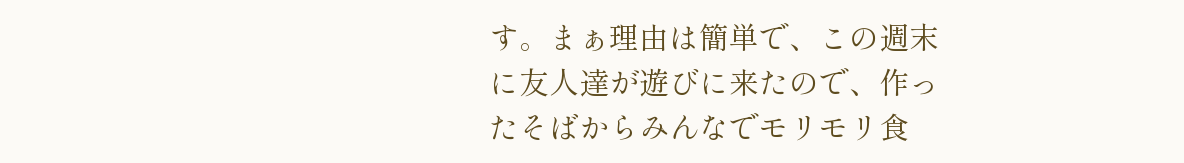す。まぁ理由は簡単で、この週末に友人達が遊びに来たので、作ったそばからみんなでモリモリ食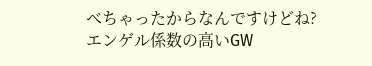べちゃったからなんですけどね?
エンゲル係数の高いGW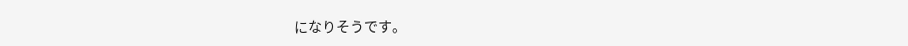になりそうです。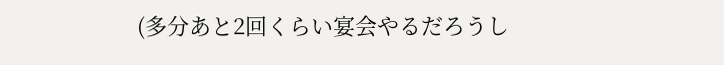(多分あと2回くらい宴会やるだろうし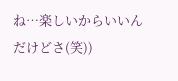ね…楽しいからいいんだけどさ(笑))